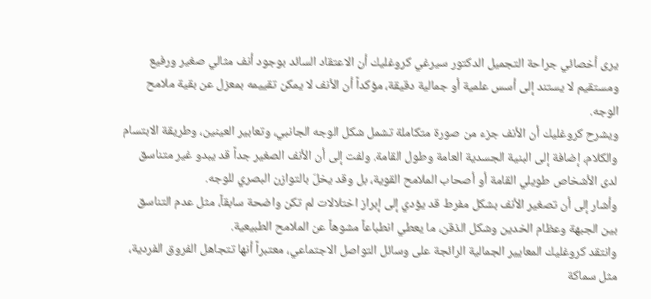يرى أخصائي جراحة التجميل الدكتور سيرغي كروغليك أن الاعتقاد السائد بوجود أنف مثالي صغير ورفيع ومستقيم لا يستند إلى أسس علمية أو جمالية دقيقة، مؤكداً أن الأنف لا يمكن تقييمه بمعزل عن بقية ملامح الوجه.
ويشرح كروغليك أن الأنف جزء من صورة متكاملة تشمل شكل الوجه الجانبي، وتعابير العينين، وطريقة الابتسام والكلام، إضافة إلى البنية الجسدية العامة وطول القامة. ولفت إلى أن الأنف الصغير جداً قد يبدو غير متناسق لدى الأشخاص طويلي القامة أو أصحاب الملامح القوية، بل وقد يخلّ بالتوازن البصري للوجه.
وأشار إلى أن تصغير الأنف بشكل مفرط قد يؤدي إلى إبراز اختلالات لم تكن واضحة سابقاً، مثل عدم التناسق بين الجبهة وعظام الخدين وشكل الذقن، ما يعطي انطباعاً مشوهاً عن الملامح الطبيعية.
وانتقد كروغليك المعايير الجمالية الرائجة على وسائل التواصل الاجتماعي، معتبراً أنها تتجاهل الفروق الفردية، مثل سماكة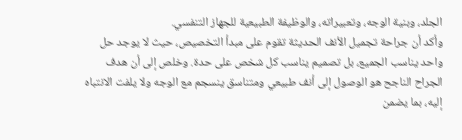الجلد، وبنية الوجه، وتعبيراته، والوظيفة الطبيعية للجهاز التنفسي.
وأكد أن جراحة تجميل الأنف الحديثة تقوم على مبدأ التخصيص، حيث لا يوجد حل واحد يناسب الجميع، بل تصميم يناسب كل شخص على حدة. وخلص إلى أن هدف الجراح الناجح هو الوصول إلى أنف طبيعي ومتناسق ينسجم مع الوجه ولا يلفت الانتباه إليه، بما يضمن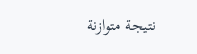نتيجة متوازنة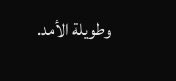وطويلة الأمد.